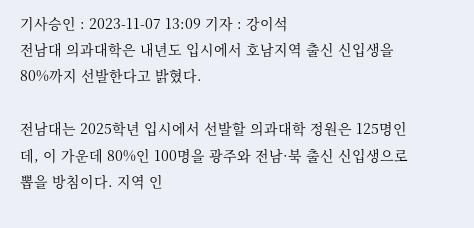기사승인 : 2023-11-07 13:09 기자 : 강이석
전남대 의과대학은 내년도 입시에서 호남지역 출신 신입생을 80%까지 선발한다고 밝혔다.

전남대는 2025학년 입시에서 선발할 의과대학 정원은 125명인데, 이 가운데 80%인 100명을 광주와 전남·북 출신 신입생으로 뽑을 방침이다. 지역 인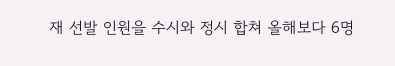재 선발 인원을 수시와 정시 합쳐 올해보다 6명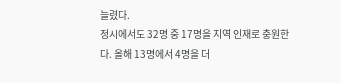늘렸다.
정시에서도 32명 중 17명을 지역 인재로 충원한다. 올해 13명에서 4명을 더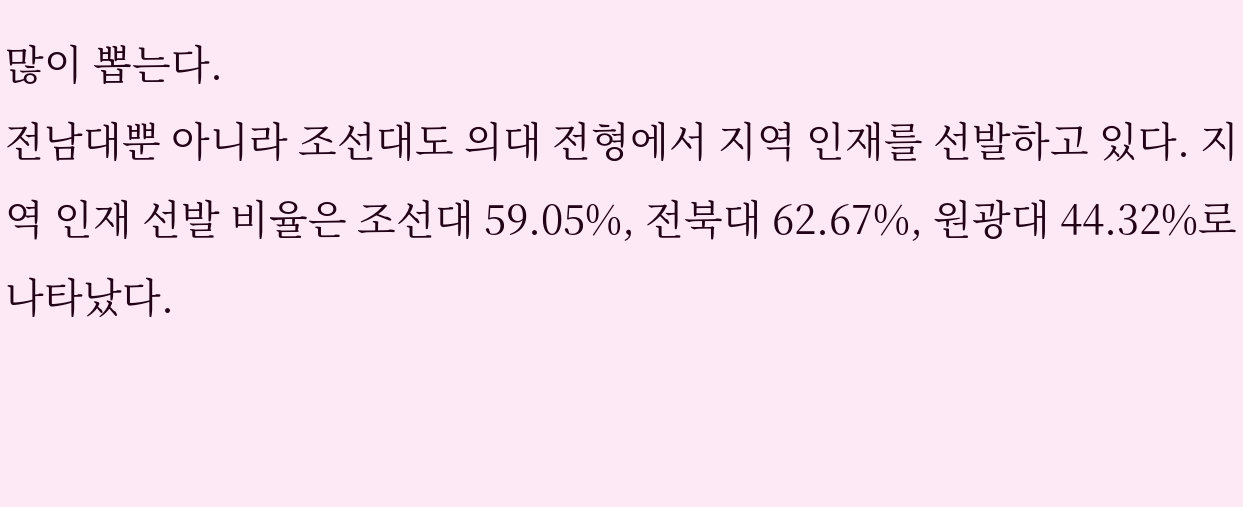많이 뽑는다.
전남대뿐 아니라 조선대도 의대 전형에서 지역 인재를 선발하고 있다. 지역 인재 선발 비율은 조선대 59.05%, 전북대 62.67%, 원광대 44.32%로 나타났다.